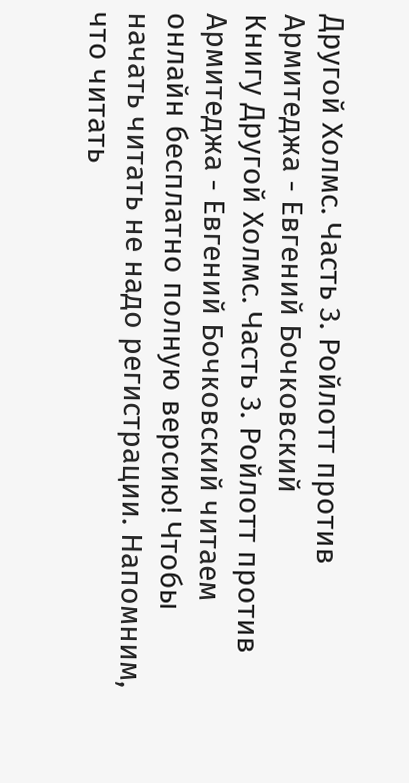Другой Холмс. Часть 3. Ройлотт против Армитеджа - Евгений Бочковский
Книгу Другой Холмс. Часть 3. Ройлотт против Армитеджа - Евгений Бочковский читаем онлайн бесплатно полную версию! Чтобы начать читать не надо регистрации. Напомним, что читать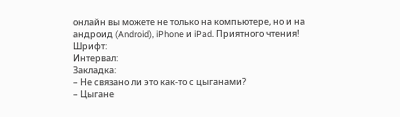онлайн вы можете не только на компьютере, но и на андроид (Android), iPhone и iPad. Приятного чтения!
Шрифт:
Интервал:
Закладка:
– Не связано ли это как-то с цыганами?
– Цыгане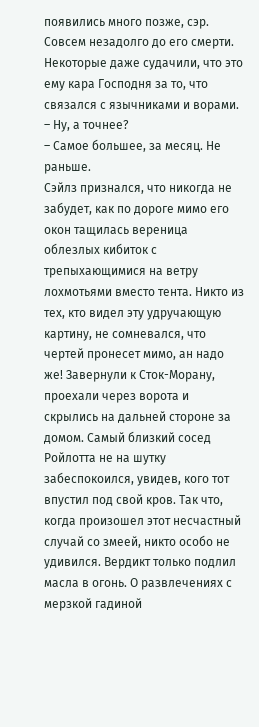появились много позже, сэр. Совсем незадолго до его смерти. Некоторые даже судачили, что это ему кара Господня за то, что связался с язычниками и ворами.
– Ну, а точнее?
– Самое большее, за месяц. Не раньше.
Сэйлз признался, что никогда не забудет, как по дороге мимо его окон тащилась вереница облезлых кибиток с трепыхающимися на ветру лохмотьями вместо тента. Никто из тех, кто видел эту удручающую картину, не сомневался, что чертей пронесет мимо, ан надо же! Завернули к Сток-Морану, проехали через ворота и скрылись на дальней стороне за домом. Самый близкий сосед Ройлотта не на шутку забеспокоился, увидев, кого тот впустил под свой кров. Так что, когда произошел этот несчастный случай со змеей, никто особо не удивился. Вердикт только подлил масла в огонь. О развлечениях с мерзкой гадиной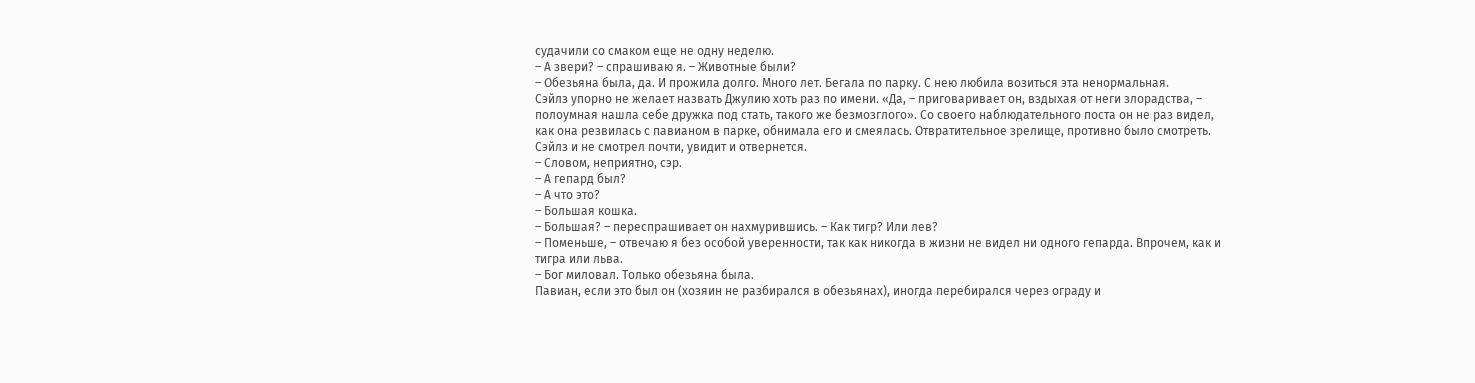судачили со смаком еще не одну неделю.
– А звери? – спрашиваю я. – Животные были?
– Обезьяна была, да. И прожила долго. Много лет. Бегала по парку. С нею любила возиться эта ненормальная.
Сэйлз упорно не желает назвать Джулию хоть раз по имени. «Да, – приговаривает он, вздыхая от неги злорадства, – полоумная нашла себе дружка под стать, такого же безмозглого». Со своего наблюдательного поста он не раз видел, как она резвилась с павианом в парке, обнимала его и смеялась. Отвратительное зрелище, противно было смотреть. Сэйлз и не смотрел почти, увидит и отвернется.
– Словом, неприятно, сэр.
– А гепард был?
– А что это?
– Большая кошка.
– Большая? – переспрашивает он нахмурившись. – Как тигр? Или лев?
– Поменьше, – отвечаю я без особой уверенности, так как никогда в жизни не видел ни одного гепарда. Впрочем, как и тигра или льва.
– Бог миловал. Только обезьяна была.
Павиан, если это был он (хозяин не разбирался в обезьянах), иногда перебирался через ограду и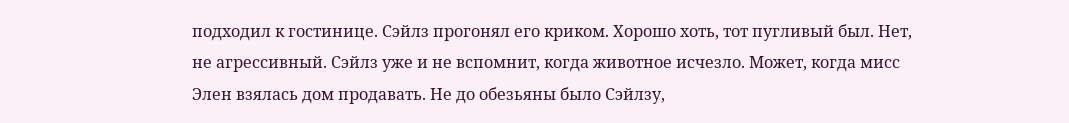подходил к гостинице. Сэйлз прогонял его криком. Хорошо хоть, тот пугливый был. Нет, не агрессивный. Сэйлз уже и не вспомнит, когда животное исчезло. Может, когда мисс Элен взялась дом продавать. Не до обезьяны было Сэйлзу,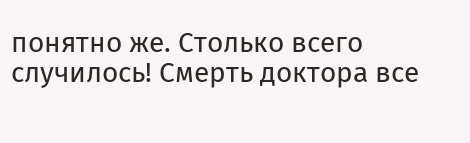понятно же. Столько всего случилось! Смерть доктора все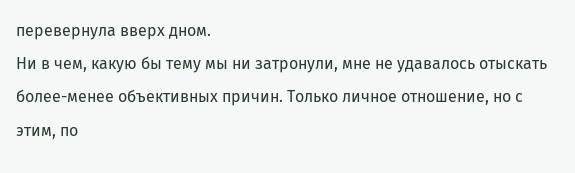перевернула вверх дном.
Ни в чем, какую бы тему мы ни затронули, мне не удавалось отыскать более-менее объективных причин. Только личное отношение, но с этим, по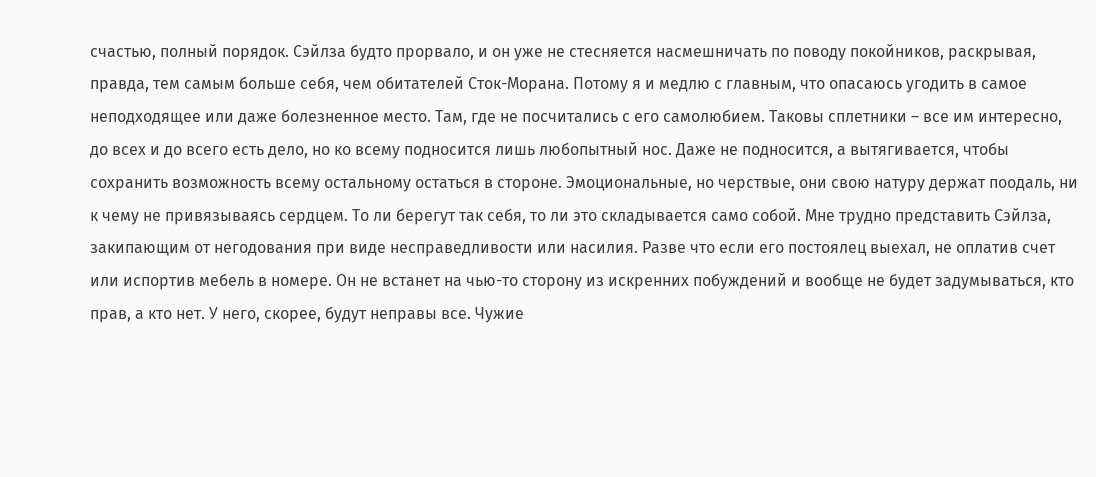счастью, полный порядок. Сэйлза будто прорвало, и он уже не стесняется насмешничать по поводу покойников, раскрывая, правда, тем самым больше себя, чем обитателей Сток-Морана. Потому я и медлю с главным, что опасаюсь угодить в самое неподходящее или даже болезненное место. Там, где не посчитались с его самолюбием. Таковы сплетники – все им интересно, до всех и до всего есть дело, но ко всему подносится лишь любопытный нос. Даже не подносится, а вытягивается, чтобы сохранить возможность всему остальному остаться в стороне. Эмоциональные, но черствые, они свою натуру держат поодаль, ни к чему не привязываясь сердцем. То ли берегут так себя, то ли это складывается само собой. Мне трудно представить Сэйлза, закипающим от негодования при виде несправедливости или насилия. Разве что если его постоялец выехал, не оплатив счет или испортив мебель в номере. Он не встанет на чью-то сторону из искренних побуждений и вообще не будет задумываться, кто прав, а кто нет. У него, скорее, будут неправы все. Чужие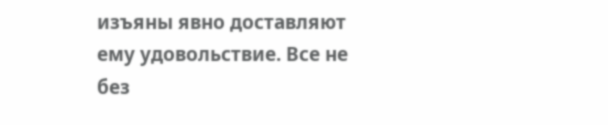изъяны явно доставляют ему удовольствие. Все не без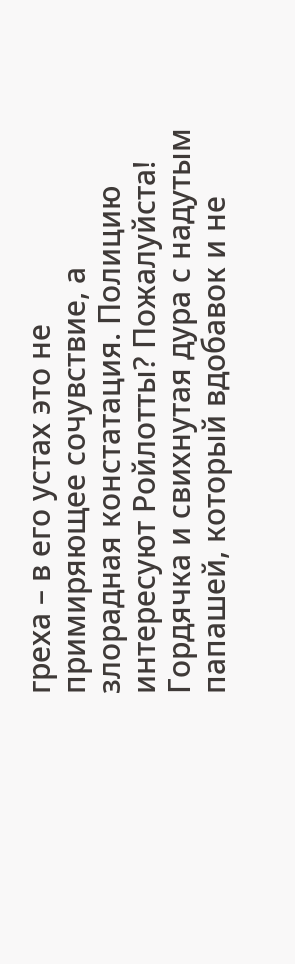греха – в его устах это не примиряющее сочувствие, а злорадная констатация. Полицию интересуют Ройлотты? Пожалуйста! Гордячка и свихнутая дура с надутым папашей, который вдобавок и не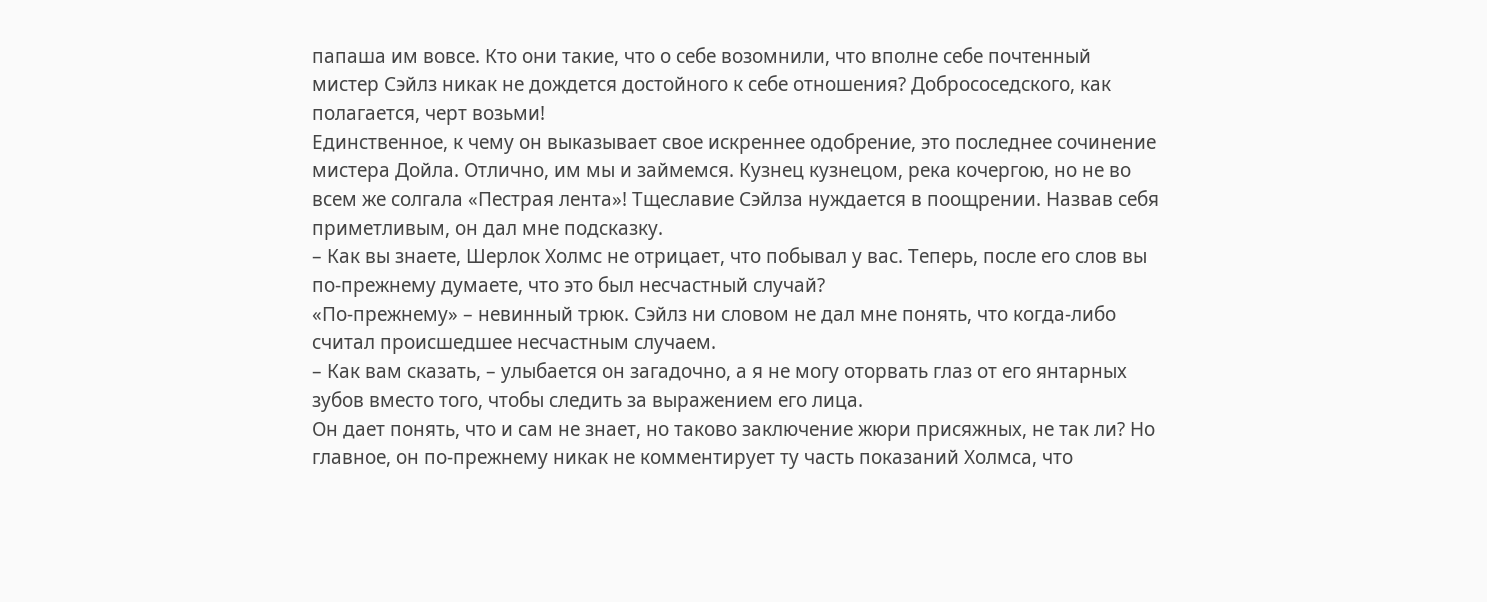папаша им вовсе. Кто они такие, что о себе возомнили, что вполне себе почтенный мистер Сэйлз никак не дождется достойного к себе отношения? Добрососедского, как полагается, черт возьми!
Единственное, к чему он выказывает свое искреннее одобрение, это последнее сочинение мистера Дойла. Отлично, им мы и займемся. Кузнец кузнецом, река кочергою, но не во всем же солгала «Пестрая лента»! Тщеславие Сэйлза нуждается в поощрении. Назвав себя приметливым, он дал мне подсказку.
– Как вы знаете, Шерлок Холмс не отрицает, что побывал у вас. Теперь, после его слов вы по-прежнему думаете, что это был несчастный случай?
«По-прежнему» – невинный трюк. Сэйлз ни словом не дал мне понять, что когда-либо считал происшедшее несчастным случаем.
– Как вам сказать, – улыбается он загадочно, а я не могу оторвать глаз от его янтарных зубов вместо того, чтобы следить за выражением его лица.
Он дает понять, что и сам не знает, но таково заключение жюри присяжных, не так ли? Но главное, он по-прежнему никак не комментирует ту часть показаний Холмса, что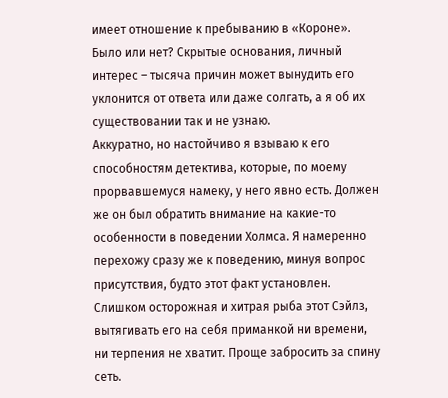имеет отношение к пребыванию в «Короне». Было или нет? Скрытые основания, личный интерес – тысяча причин может вынудить его уклонится от ответа или даже солгать, а я об их существовании так и не узнаю.
Аккуратно, но настойчиво я взываю к его способностям детектива, которые, по моему прорвавшемуся намеку, у него явно есть. Должен же он был обратить внимание на какие-то особенности в поведении Холмса. Я намеренно перехожу сразу же к поведению, минуя вопрос присутствия, будто этот факт установлен. Слишком осторожная и хитрая рыба этот Сэйлз, вытягивать его на себя приманкой ни времени, ни терпения не хватит. Проще забросить за спину сеть.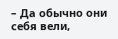– Да обычно они себя вели,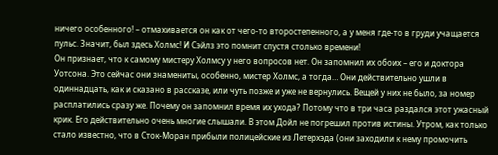ничего особенного! – отмахивается он как от чего-то второстепенного, а у меня где-то в груди учащается пульс. Значит, был здесь Холмс! И Сэйлз это помнит спустя столько времени!
Он признает, что к самому мистеру Холмсу у него вопросов нет. Он запомнил их обоих – его и доктора Уотсона. Это сейчас они знамениты, особенно, мистер Холмс, а тогда… Они действительно ушли в одиннадцать, как и сказано в рассказе, или чуть позже и уже не вернулись. Вещей у них не было, за номер расплатились сразу же. Почему он запомнил время их ухода? Потому что в три часа раздался этот ужасный крик. Его действительно очень многие слышали. В этом Дойл не погрешил против истины. Утром, как только стало известно, что в Сток-Моран прибыли полицейские из Летерхэда (они заходили к нему промочить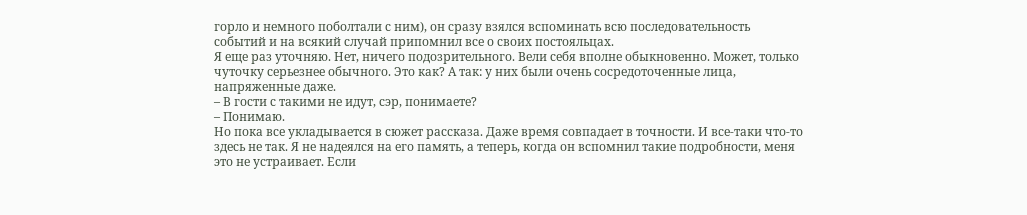горло и немного поболтали с ним), он сразу взялся вспоминать всю последовательность событий и на всякий случай припомнил все о своих постояльцах.
Я еще раз уточняю. Нет, ничего подозрительного. Вели себя вполне обыкновенно. Может, только чуточку серьезнее обычного. Это как? А так: у них были очень сосредоточенные лица, напряженные даже.
– В гости с такими не идут, сэр, понимаете?
– Понимаю.
Но пока все укладывается в сюжет рассказа. Даже время совпадает в точности. И все-таки что-то здесь не так. Я не надеялся на его память, а теперь, когда он вспомнил такие подробности, меня это не устраивает. Если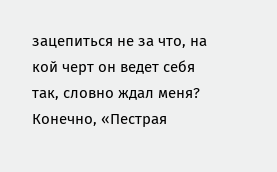зацепиться не за что, на кой черт он ведет себя так, словно ждал меня? Конечно, «Пестрая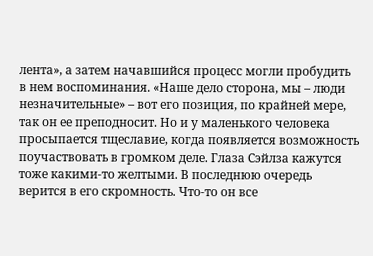лента», а затем начавшийся процесс могли пробудить в нем воспоминания. «Наше дело сторона, мы – люди незначительные» – вот его позиция, по крайней мере, так он ее преподносит. Но и у маленького человека просыпается тщеславие, когда появляется возможность поучаствовать в громком деле. Глаза Сэйлза кажутся тоже какими-то желтыми. В последнюю очередь верится в его скромность. Что-то он все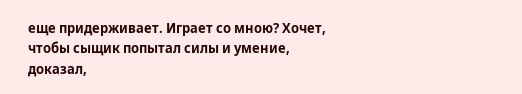еще придерживает. Играет со мною? Хочет, чтобы сыщик попытал силы и умение, доказал,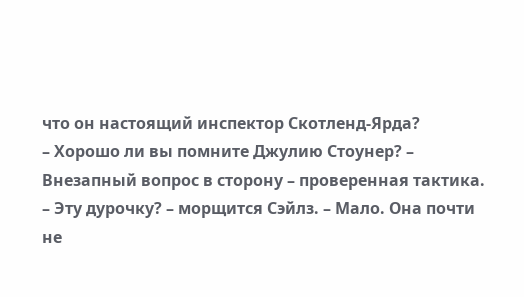что он настоящий инспектор Скотленд-Ярда?
– Хорошо ли вы помните Джулию Стоунер? – Внезапный вопрос в сторону – проверенная тактика.
– Эту дурочку? – морщится Сэйлз. – Мало. Она почти не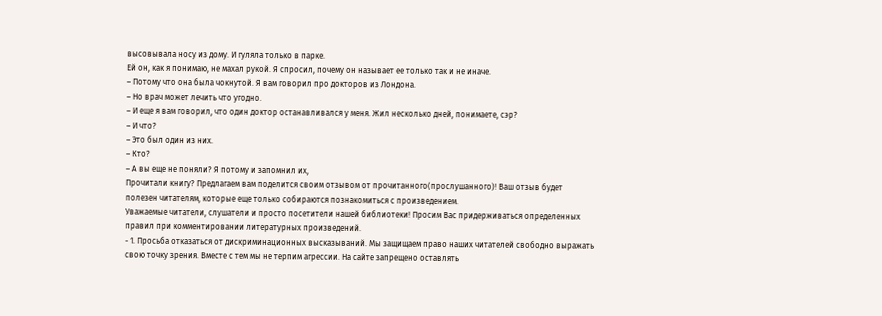высовывала носу из дому. И гуляла только в парке.
Ей он, как я понимаю, не махал рукой. Я спросил, почему он называет ее только так и не иначе.
– Потому что она была чокнутой. Я вам говорил про докторов из Лондона.
– Но врач может лечить что угодно.
– И еще я вам говорил, что один доктор останавливался у меня. Жил несколько дней, понимаете, сэр?
– И что?
– Это был один из них.
– Кто?
– А вы еще не поняли? Я потому и запомнил их,
Прочитали книгу? Предлагаем вам поделится своим отзывом от прочитанного(прослушанного)! Ваш отзыв будет полезен читателям, которые еще только собираются познакомиться с произведением.
Уважаемые читатели, слушатели и просто посетители нашей библиотеки! Просим Вас придерживаться определенных правил при комментировании литературных произведений.
- 1. Просьба отказаться от дискриминационных высказываний. Мы защищаем право наших читателей свободно выражать свою точку зрения. Вместе с тем мы не терпим агрессии. На сайте запрещено оставлять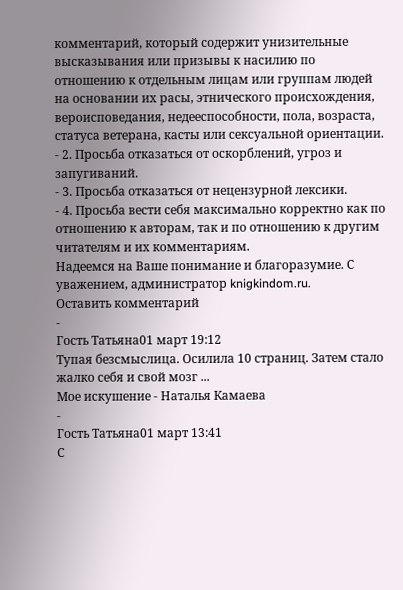комментарий, который содержит унизительные высказывания или призывы к насилию по отношению к отдельным лицам или группам людей на основании их расы, этнического происхождения, вероисповедания, недееспособности, пола, возраста, статуса ветерана, касты или сексуальной ориентации.
- 2. Просьба отказаться от оскорблений, угроз и запугиваний.
- 3. Просьба отказаться от нецензурной лексики.
- 4. Просьба вести себя максимально корректно как по отношению к авторам, так и по отношению к другим читателям и их комментариям.
Надеемся на Ваше понимание и благоразумие. С уважением, администратор knigkindom.ru.
Оставить комментарий
-
Гость Татьяна01 март 19:12
Тупая безсмыслица. Осилила 10 страниц. Затем стало жалко себя и свой мозг ...
Мое искушение - Наталья Камаева
-
Гость Татьяна01 март 13:41
С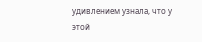удивлением узнала, что у этой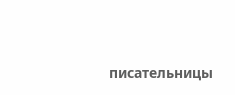писательницы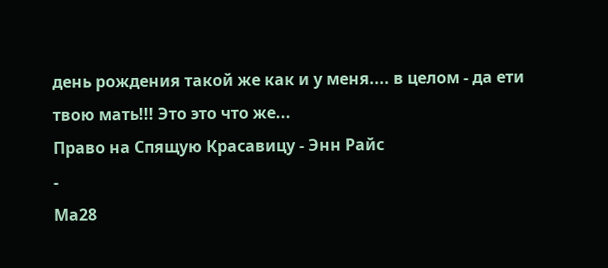день рождения такой же как и у меня.... в целом - да ети твою мать!!! Это это что же...
Право на Спящую Красавицу - Энн Райс
-
Ма28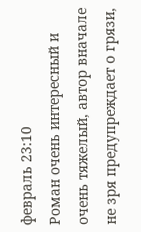февраль 23:10
Роман очень интересный и очень тяжелый, автор вначале не зря предупреждает о грязи,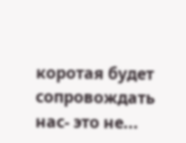коротая будет сопровождать нас- это не...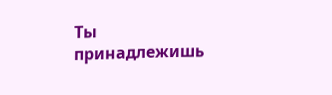Ты принадлежишь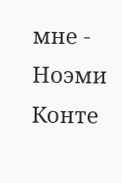мне - Ноэми Конте